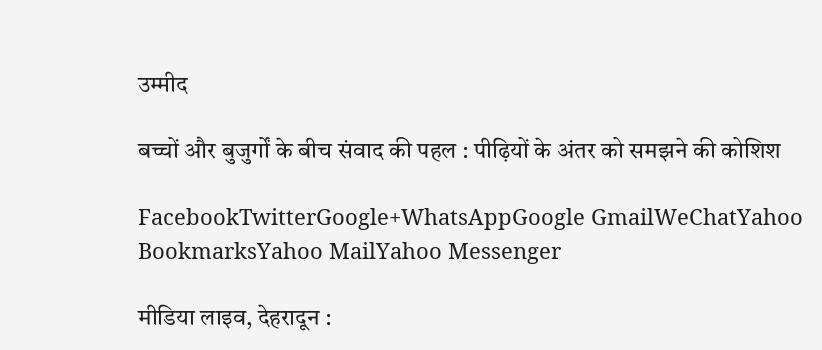उम्मीद

बच्चों और बुजुर्गों के बीच संवाद की पहल : पीढ़ियों के अंतर को समझने की कोशिश

FacebookTwitterGoogle+WhatsAppGoogle GmailWeChatYahoo BookmarksYahoo MailYahoo Messenger

मीडिया लाइव, देहरादून :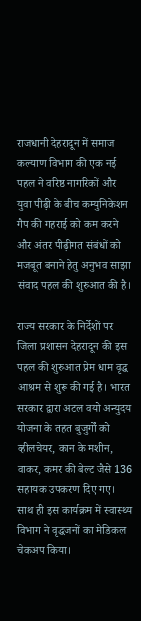राजधानी देहरादून में समाज कल्याण विभाग की एक नई पहल ने वरिष्ठ नागरिकों और युवा पीढ़ी के बीच कम्युनिकेशन गैप की गहराई को कम करने और अंतर पीढ़ीगत संबंधों को मजबूत बनाने हेतु अनुभव साझा संवाद पहल की शुरुआत की है।

राज्य सरकार के निर्देशों पर जिला प्रशासन देहरादून की इस पहल की शुरुआत प्रेम धाम वृद्ध आश्रम से शुरू की गई है। भारत सरकार द्वारा अटल वयो अन्युदय योजना के तहत बुजुर्गों को व्हीलचेयर, कान के मशीन, वाकर, कमर की बेल्ट जैसे 136 सहायक उपकरण दिए गए। साथ ही इस कार्यक्रम में स्वास्थ्य विभाग ने वृद्धजनों का मेडिकल चेकअप किया।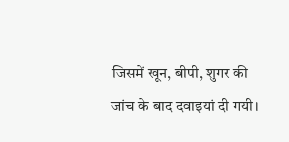जिसमें खून, बीपी, शुगर की जांच के बाद दवाइयां दी गयी।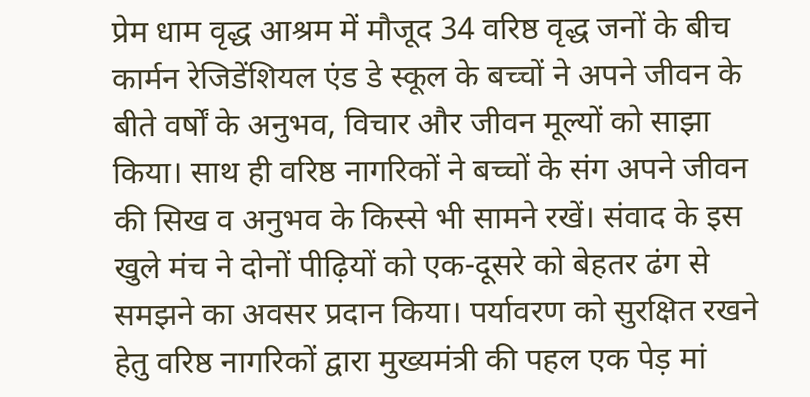प्रेम धाम वृद्ध आश्रम में मौजूद 34 वरिष्ठ वृद्ध जनों के बीच कार्मन रेजिडेंशियल एंड डे स्कूल के बच्चों ने अपने जीवन के बीते वर्षों के अनुभव, विचार और जीवन मूल्यों को साझा किया। साथ ही वरिष्ठ नागरिकों ने बच्चों के संग अपने जीवन की सिख व अनुभव के किस्से भी सामने रखें। संवाद के इस खुले मंच ने दोनों पीढ़ियों को एक-दूसरे को बेहतर ढंग से समझने का अवसर प्रदान किया। पर्यावरण को सुरक्षित रखने हेतु वरिष्ठ नागरिकों द्वारा मुख्यमंत्री की पहल एक पेड़ मां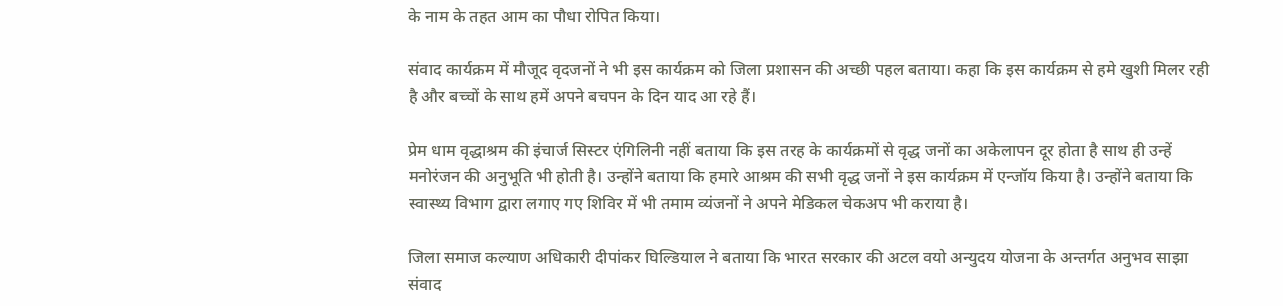के नाम के तहत आम का पौधा रोपित किया।

संवाद कार्यक्रम में मौजूद वृदजनों ने भी इस कार्यक्रम को जिला प्रशासन की अच्छी पहल बताया। कहा कि इस कार्यक्रम से हमे खुशी मिलर रही है और बच्चों के साथ हमें अपने बचपन के दिन याद आ रहे हैं।

प्रेम धाम वृद्धाश्रम की इंचार्ज सिस्टर एंगिलिनी नहीं बताया कि इस तरह के कार्यक्रमों से वृद्ध जनों का अकेलापन दूर होता है साथ ही उन्हें मनोरंजन की अनुभूति भी होती है। उन्होंने बताया कि हमारे आश्रम की सभी वृद्ध जनों ने इस कार्यक्रम में एन्जॉय किया है। उन्होंने बताया कि स्वास्थ्य विभाग द्वारा लगाए गए शिविर में भी तमाम व्यंजनों ने अपने मेडिकल चेकअप भी कराया है।

जिला समाज कल्याण अधिकारी दीपांकर घिल्डियाल ने बताया कि भारत सरकार की अटल वयो अन्युदय योजना के अन्तर्गत अनुभव साझा संवाद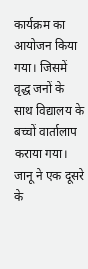कार्यक्रम का आयोजन किया गया। जिसमें वृद्ध जनों के साथ विद्यालय के बच्चों वार्तालाप कराया गया। जानू ने एक दूसरे के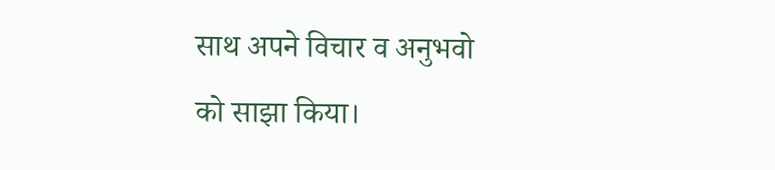साथ अपने विचार व अनुभवो को साझा किया।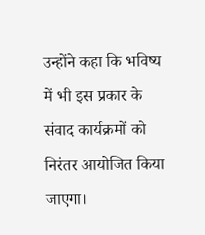उन्होंने कहा कि भविष्य में भी इस प्रकार के संवाद कार्यक्रमों को निरंतर आयोजित किया जाएगा।